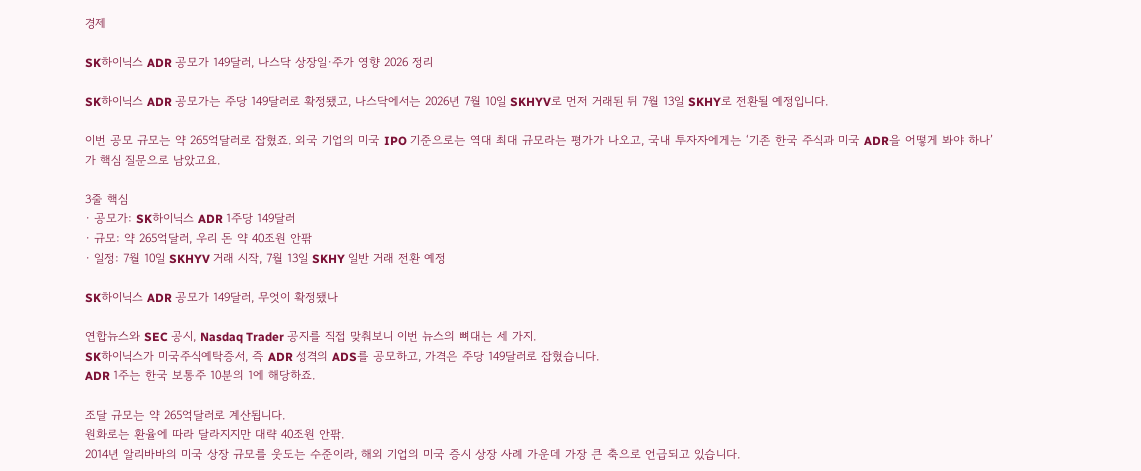경제

SK하이닉스 ADR 공모가 149달러, 나스닥 상장일·주가 영향 2026 정리

SK하이닉스 ADR 공모가는 주당 149달러로 확정됐고, 나스닥에서는 2026년 7월 10일 SKHYV로 먼저 거래된 뒤 7월 13일 SKHY로 전환될 예정입니다.

이번 공모 규모는 약 265억달러로 잡혔죠. 외국 기업의 미국 IPO 기준으로는 역대 최대 규모라는 평가가 나오고, 국내 투자자에게는 ‘기존 한국 주식과 미국 ADR을 어떻게 봐야 하나’가 핵심 질문으로 남았고요.

3줄 핵심
· 공모가: SK하이닉스 ADR 1주당 149달러
· 규모: 약 265억달러, 우리 돈 약 40조원 안팎
· 일정: 7월 10일 SKHYV 거래 시작, 7월 13일 SKHY 일반 거래 전환 예정

SK하이닉스 ADR 공모가 149달러, 무엇이 확정됐나

연합뉴스와 SEC 공시, Nasdaq Trader 공지를 직접 맞춰보니 이번 뉴스의 뼈대는 세 가지.
SK하이닉스가 미국주식예탁증서, 즉 ADR 성격의 ADS를 공모하고, 가격은 주당 149달러로 잡혔습니다.
ADR 1주는 한국 보통주 10분의 1에 해당하죠.

조달 규모는 약 265억달러로 계산됩니다.
원화로는 환율에 따라 달라지지만 대략 40조원 안팎.
2014년 알리바바의 미국 상장 규모를 웃도는 수준이라, 해외 기업의 미국 증시 상장 사례 가운데 가장 큰 축으로 언급되고 있습니다.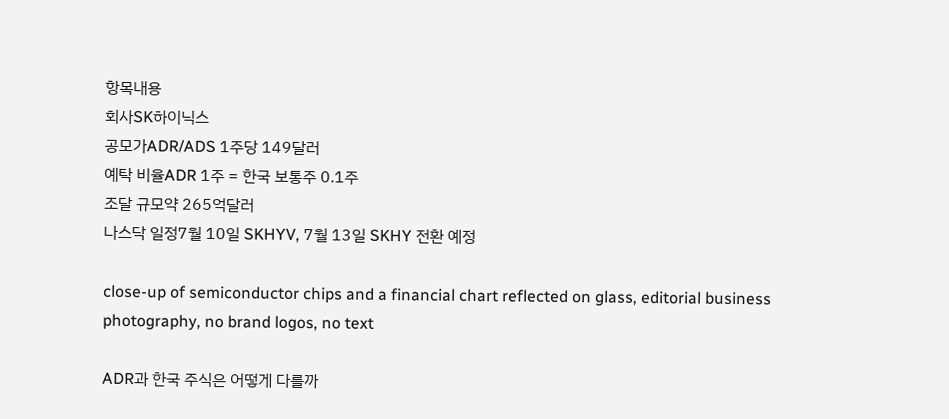항목내용
회사SK하이닉스
공모가ADR/ADS 1주당 149달러
예탁 비율ADR 1주 = 한국 보통주 0.1주
조달 규모약 265억달러
나스닥 일정7월 10일 SKHYV, 7월 13일 SKHY 전환 예정

close-up of semiconductor chips and a financial chart reflected on glass, editorial business photography, no brand logos, no text

ADR과 한국 주식은 어떻게 다를까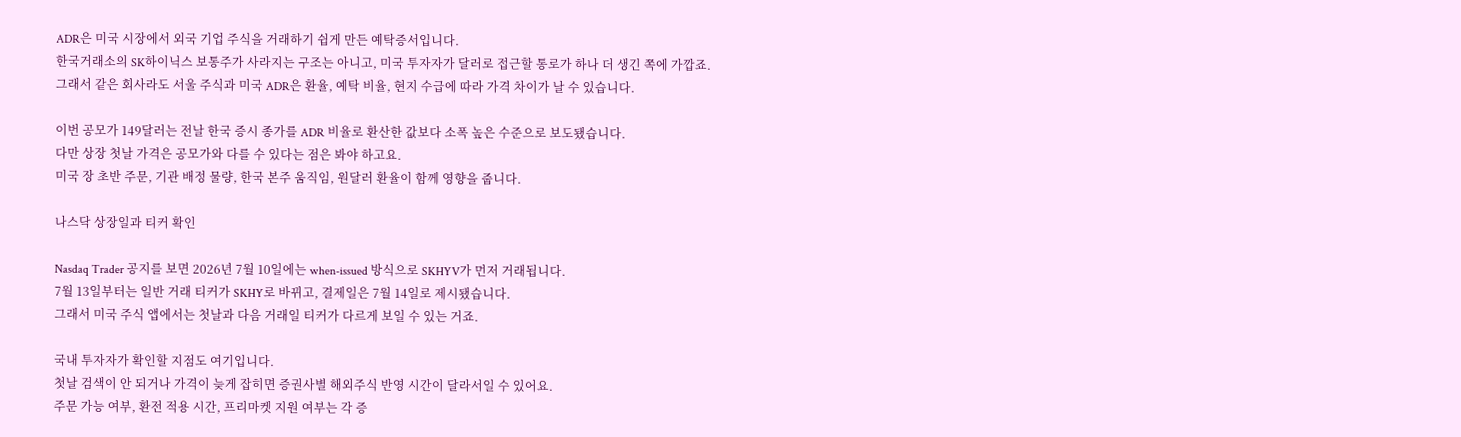ADR은 미국 시장에서 외국 기업 주식을 거래하기 쉽게 만든 예탁증서입니다.
한국거래소의 SK하이닉스 보통주가 사라지는 구조는 아니고, 미국 투자자가 달러로 접근할 통로가 하나 더 생긴 쪽에 가깝죠.
그래서 같은 회사라도 서울 주식과 미국 ADR은 환율, 예탁 비율, 현지 수급에 따라 가격 차이가 날 수 있습니다.

이번 공모가 149달러는 전날 한국 증시 종가를 ADR 비율로 환산한 값보다 소폭 높은 수준으로 보도됐습니다.
다만 상장 첫날 가격은 공모가와 다를 수 있다는 점은 봐야 하고요.
미국 장 초반 주문, 기관 배정 물량, 한국 본주 움직임, 원달러 환율이 함께 영향을 줍니다.

나스닥 상장일과 티커 확인

Nasdaq Trader 공지를 보면 2026년 7월 10일에는 when-issued 방식으로 SKHYV가 먼저 거래됩니다.
7월 13일부터는 일반 거래 티커가 SKHY로 바뀌고, 결제일은 7월 14일로 제시됐습니다.
그래서 미국 주식 앱에서는 첫날과 다음 거래일 티커가 다르게 보일 수 있는 거죠.

국내 투자자가 확인할 지점도 여기입니다.
첫날 검색이 안 되거나 가격이 늦게 잡히면 증권사별 해외주식 반영 시간이 달라서일 수 있어요.
주문 가능 여부, 환전 적용 시간, 프리마켓 지원 여부는 각 증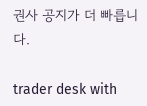권사 공지가 더 빠릅니다.

trader desk with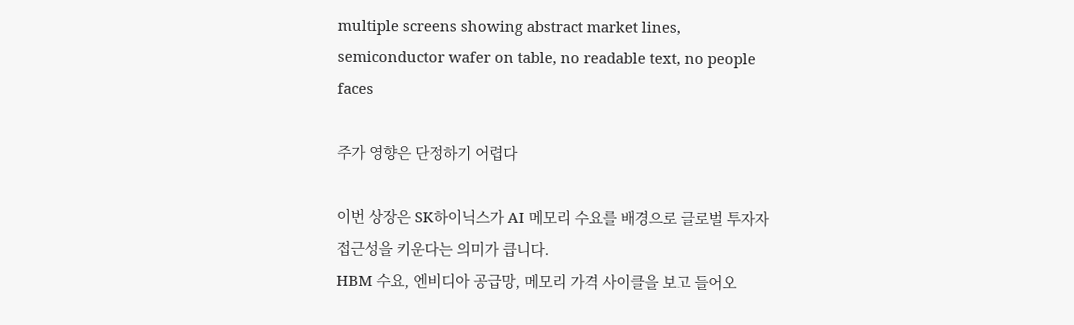multiple screens showing abstract market lines, semiconductor wafer on table, no readable text, no people faces

주가 영향은 단정하기 어렵다

이번 상장은 SK하이닉스가 AI 메모리 수요를 배경으로 글로벌 투자자 접근성을 키운다는 의미가 큽니다.
HBM 수요, 엔비디아 공급망, 메모리 가격 사이클을 보고 들어오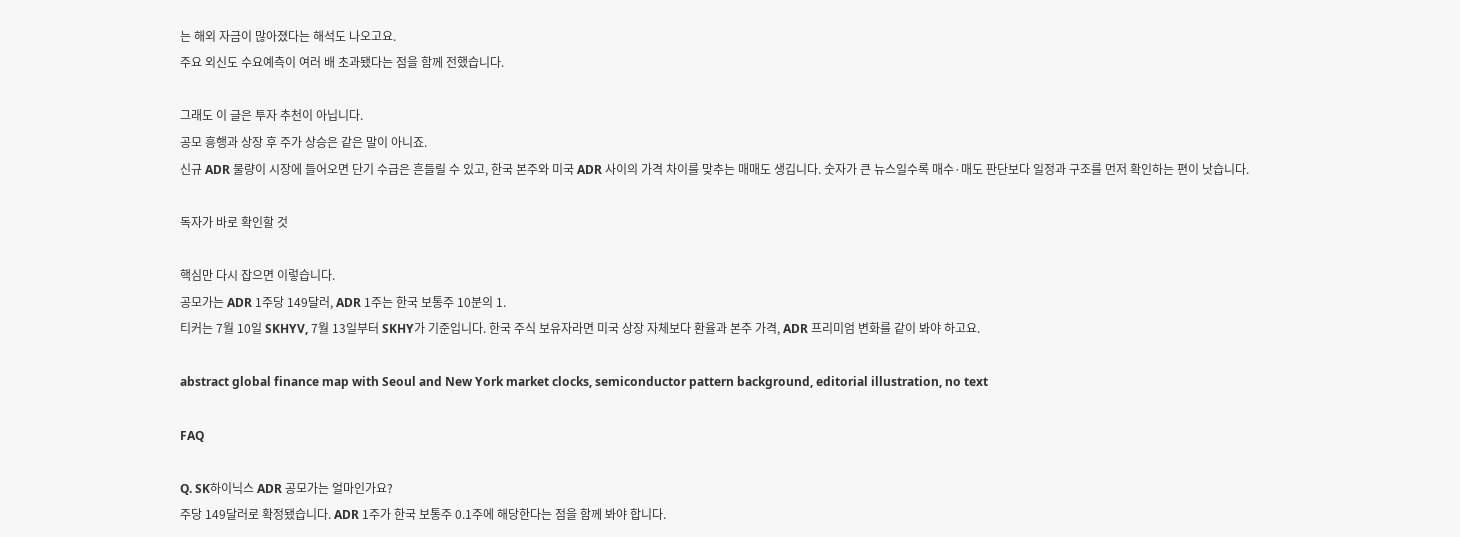는 해외 자금이 많아졌다는 해석도 나오고요.
주요 외신도 수요예측이 여러 배 초과됐다는 점을 함께 전했습니다.

그래도 이 글은 투자 추천이 아닙니다.
공모 흥행과 상장 후 주가 상승은 같은 말이 아니죠.
신규 ADR 물량이 시장에 들어오면 단기 수급은 흔들릴 수 있고, 한국 본주와 미국 ADR 사이의 가격 차이를 맞추는 매매도 생깁니다. 숫자가 큰 뉴스일수록 매수·매도 판단보다 일정과 구조를 먼저 확인하는 편이 낫습니다.

독자가 바로 확인할 것

핵심만 다시 잡으면 이렇습니다.
공모가는 ADR 1주당 149달러, ADR 1주는 한국 보통주 10분의 1.
티커는 7월 10일 SKHYV, 7월 13일부터 SKHY가 기준입니다. 한국 주식 보유자라면 미국 상장 자체보다 환율과 본주 가격, ADR 프리미엄 변화를 같이 봐야 하고요.

abstract global finance map with Seoul and New York market clocks, semiconductor pattern background, editorial illustration, no text

FAQ

Q. SK하이닉스 ADR 공모가는 얼마인가요?
주당 149달러로 확정됐습니다. ADR 1주가 한국 보통주 0.1주에 해당한다는 점을 함께 봐야 합니다.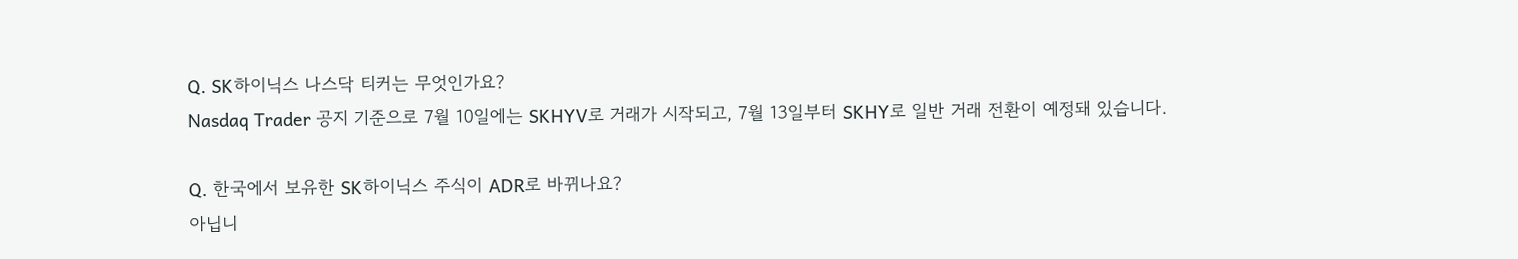Q. SK하이닉스 나스닥 티커는 무엇인가요?
Nasdaq Trader 공지 기준으로 7월 10일에는 SKHYV로 거래가 시작되고, 7월 13일부터 SKHY로 일반 거래 전환이 예정돼 있습니다.

Q. 한국에서 보유한 SK하이닉스 주식이 ADR로 바뀌나요?
아닙니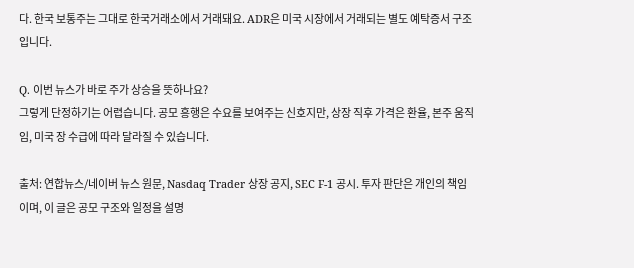다. 한국 보통주는 그대로 한국거래소에서 거래돼요. ADR은 미국 시장에서 거래되는 별도 예탁증서 구조입니다.

Q. 이번 뉴스가 바로 주가 상승을 뜻하나요?
그렇게 단정하기는 어렵습니다. 공모 흥행은 수요를 보여주는 신호지만, 상장 직후 가격은 환율, 본주 움직임, 미국 장 수급에 따라 달라질 수 있습니다.

출처: 연합뉴스/네이버 뉴스 원문, Nasdaq Trader 상장 공지, SEC F-1 공시. 투자 판단은 개인의 책임이며, 이 글은 공모 구조와 일정을 설명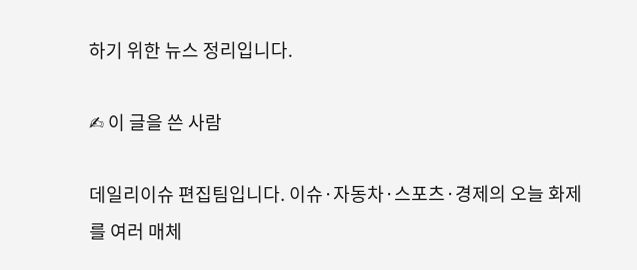하기 위한 뉴스 정리입니다.

✍ 이 글을 쓴 사람

데일리이슈 편집팀입니다. 이슈·자동차·스포츠·경제의 오늘 화제를 여러 매체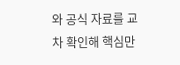와 공식 자료를 교차 확인해 핵심만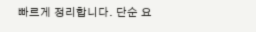빠르게 정리합니다. 단순 요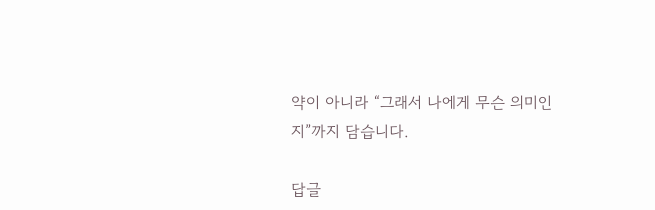약이 아니라 “그래서 나에게 무슨 의미인지”까지 담습니다.

답글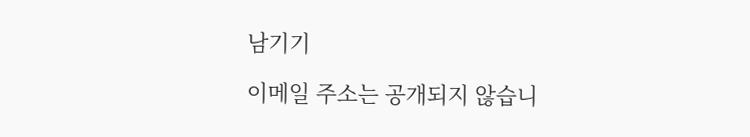남기기

이메일 주소는 공개되지 않습니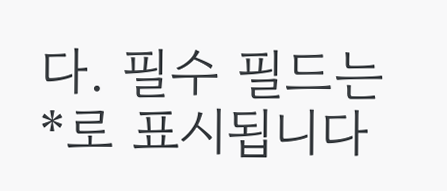다. 필수 필드는 *로 표시됩니다